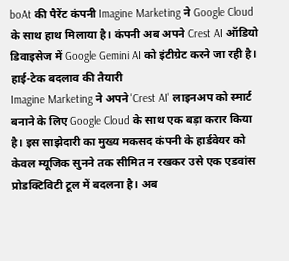boAt की पैरेंट कंपनी Imagine Marketing ने Google Cloud के साथ हाथ मिलाया है। कंपनी अब अपने Crest AI ऑडियो डिवाइसेज में Google Gemini AI को इंटीग्रेट करने जा रही है।
हाई-टेक बदलाव की तैयारी
Imagine Marketing ने अपने 'Crest AI' लाइनअप को स्मार्ट बनाने के लिए Google Cloud के साथ एक बड़ा करार किया है। इस साझेदारी का मुख्य मकसद कंपनी के हार्डवेयर को केवल म्यूजिक सुनने तक सीमित न रखकर उसे एक एडवांस प्रोडक्टिविटी टूल में बदलना है। अब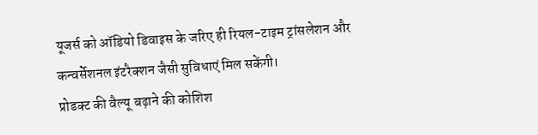यूजर्स को ऑडियो डिवाइस के जरिए ही रियल-टाइम ट्रांसलेशन और कन्वर्सेशनल इंटरैक्शन जैसी सुविधाएं मिल सकेंगी।
प्रोडक्ट की वैल्यू बढ़ाने की कोशिश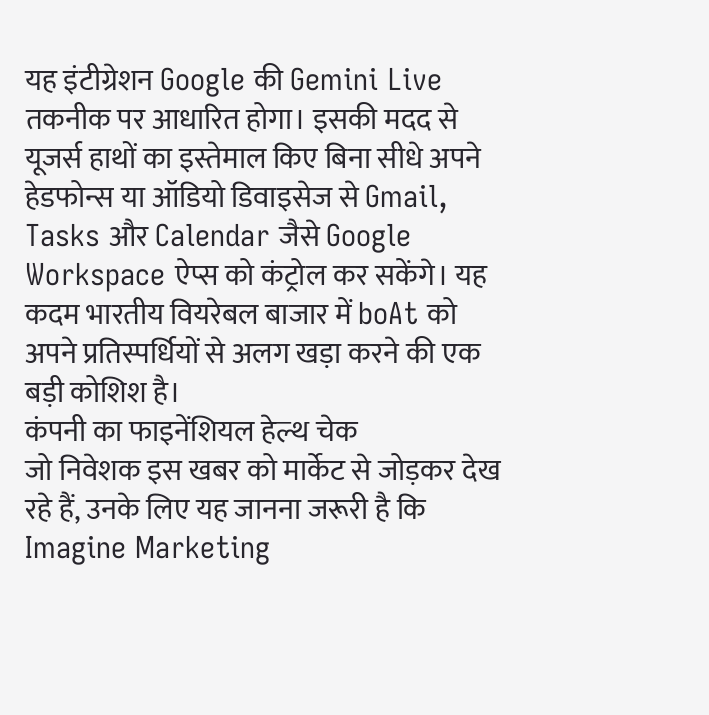यह इंटीग्रेशन Google की Gemini Live तकनीक पर आधारित होगा। इसकी मदद से यूजर्स हाथों का इस्तेमाल किए बिना सीधे अपने हेडफोन्स या ऑडियो डिवाइसेज से Gmail, Tasks और Calendar जैसे Google Workspace ऐप्स को कंट्रोल कर सकेंगे। यह कदम भारतीय वियरेबल बाजार में boAt को अपने प्रतिस्पर्धियों से अलग खड़ा करने की एक बड़ी कोशिश है।
कंपनी का फाइनेंशियल हेल्थ चेक
जो निवेशक इस खबर को मार्केट से जोड़कर देख रहे हैं, उनके लिए यह जानना जरूरी है कि Imagine Marketing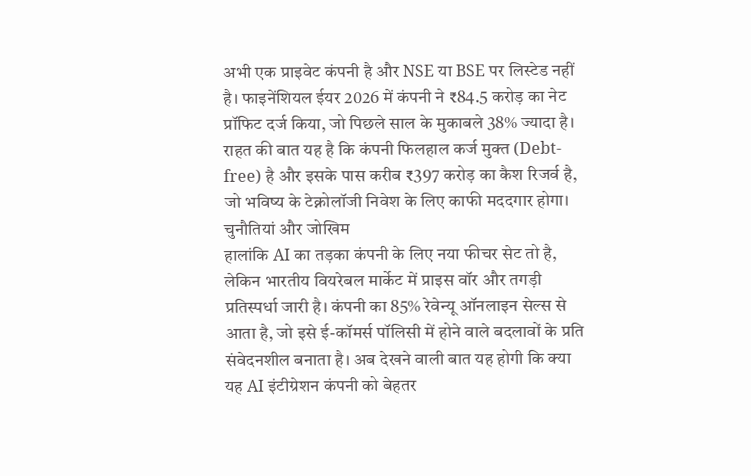अभी एक प्राइवेट कंपनी है और NSE या BSE पर लिस्टेड नहीं है। फाइनेंशियल ईयर 2026 में कंपनी ने ₹84.5 करोड़ का नेट प्रॉफिट दर्ज किया, जो पिछले साल के मुकाबले 38% ज्यादा है। राहत की बात यह है कि कंपनी फिलहाल कर्ज मुक्त (Debt-free) है और इसके पास करीब ₹397 करोड़ का कैश रिजर्व है, जो भविष्य के टेक्नोलॉजी निवेश के लिए काफी मददगार होगा।
चुनौतियां और जोखिम
हालांकि AI का तड़का कंपनी के लिए नया फीचर सेट तो है, लेकिन भारतीय वियरेबल मार्केट में प्राइस वॉर और तगड़ी प्रतिस्पर्धा जारी है। कंपनी का 85% रेवेन्यू ऑनलाइन सेल्स से आता है, जो इसे ई-कॉमर्स पॉलिसी में होने वाले बदलावों के प्रति संवेदनशील बनाता है। अब देखने वाली बात यह होगी कि क्या यह AI इंटीग्रेशन कंपनी को बेहतर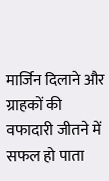मार्जिन दिलाने और ग्राहकों की वफादारी जीतने में सफल हो पाता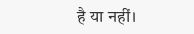है या नहीं।